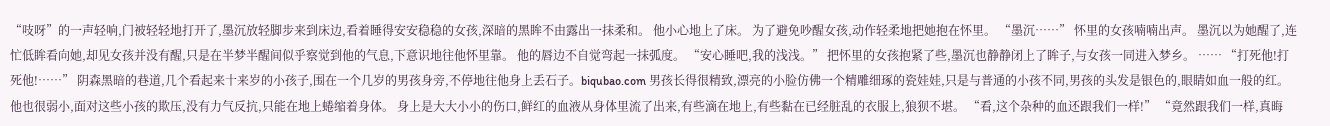“吱呀”的一声轻响,门被轻轻地打开了,墨沉放轻脚步来到床边,看着睡得安安稳稳的女孩,深暗的黑眸不由露出一抹柔和。 他小心地上了床。 为了避免吵醒女孩,动作轻柔地把她抱在怀里。 “墨沉……” 怀里的女孩喃喃出声。 墨沉以为她醒了,连忙低眸看向她,却见女孩并没有醒,只是在半梦半醒间似乎察觉到他的气息,下意识地往他怀里靠。 他的唇边不自觉弯起一抹弧度。 “安心睡吧,我的浅浅。” 把怀里的女孩抱紧了些,墨沉也静静闭上了眸子,与女孩一同进入梦乡。 …… “打死他!打死他!……” 阴森黑暗的巷道,几个看起来十来岁的小孩子,围在一个几岁的男孩身旁,不停地往他身上丢石子。biqubao.com 男孩长得很精致,漂亮的小脸仿佛一个精雕细琢的瓷娃娃,只是与普通的小孩不同,男孩的头发是银色的,眼睛如血一般的红。 他也很弱小,面对这些小孩的欺压,没有力气反抗,只能在地上蜷缩着身体。 身上是大大小小的伤口,鲜红的血液从身体里流了出来,有些滴在地上,有些黏在已经脏乱的衣服上,狼狈不堪。 “看,这个杂种的血还跟我们一样!” “竟然跟我们一样,真晦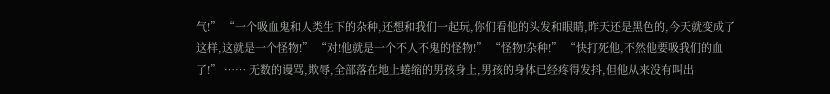气!” “一个吸血鬼和人类生下的杂种,还想和我们一起玩,你们看他的头发和眼睛,昨天还是黑色的,今天就变成了这样,这就是一个怪物!” “对!他就是一个不人不鬼的怪物!” “怪物!杂种!” “快打死他,不然他要吸我们的血了!” …… 无数的谩骂,欺辱,全部落在地上蜷缩的男孩身上,男孩的身体已经疼得发抖,但他从来没有叫出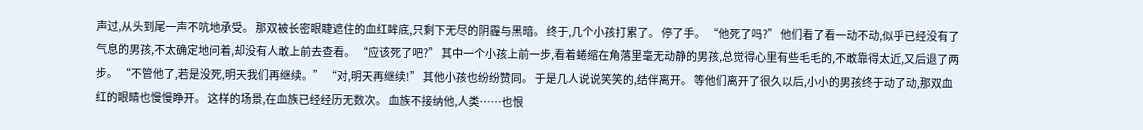声过,从头到尾一声不吭地承受。 那双被长密眼睫遮住的血红眸底,只剩下无尽的阴霾与黑暗。 终于,几个小孩打累了。 停了手。 “他死了吗?” 他们看了看一动不动,似乎已经没有了气息的男孩,不太确定地问着,却没有人敢上前去查看。 “应该死了吧?” 其中一个小孩上前一步,看着蜷缩在角落里毫无动静的男孩,总觉得心里有些毛毛的,不敢靠得太近,又后退了两步。 “不管他了,若是没死,明天我们再继续。” “对,明天再继续!” 其他小孩也纷纷赞同。 于是几人说说笑笑的,结伴离开。 等他们离开了很久以后,小小的男孩终于动了动,那双血红的眼睛也慢慢睁开。 这样的场景,在血族已经经历无数次。 血族不接纳他,人类……也恨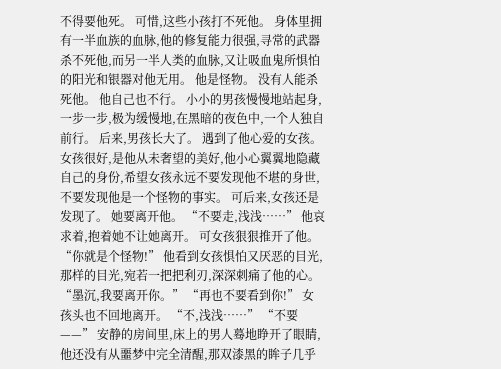不得要他死。 可惜,这些小孩打不死他。 身体里拥有一半血族的血脉,他的修复能力很强,寻常的武器杀不死他,而另一半人类的血脉,又让吸血鬼所惧怕的阳光和银器对他无用。 他是怪物。 没有人能杀死他。 他自己也不行。 小小的男孩慢慢地站起身,一步一步,极为缓慢地,在黑暗的夜色中,一个人独自前行。 后来,男孩长大了。 遇到了他心爱的女孩。 女孩很好,是他从未奢望的美好,他小心翼翼地隐藏自己的身份,希望女孩永远不要发现他不堪的身世,不要发现他是一个怪物的事实。 可后来,女孩还是发现了。 她要离开他。 “不要走,浅浅……” 他哀求着,抱着她不让她离开。 可女孩狠狠推开了他。 “你就是个怪物!” 他看到女孩惧怕又厌恶的目光,那样的目光,宛若一把把利刃,深深刺痛了他的心。 “墨沉,我要离开你。” “再也不要看到你!” 女孩头也不回地离开。 “不,浅浅……” “不要——” 安静的房间里,床上的男人蓦地睁开了眼睛,他还没有从噩梦中完全清醒,那双漆黑的眸子几乎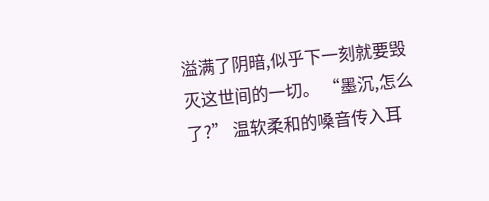溢满了阴暗,似乎下一刻就要毁灭这世间的一切。 “墨沉,怎么了?” 温软柔和的嗓音传入耳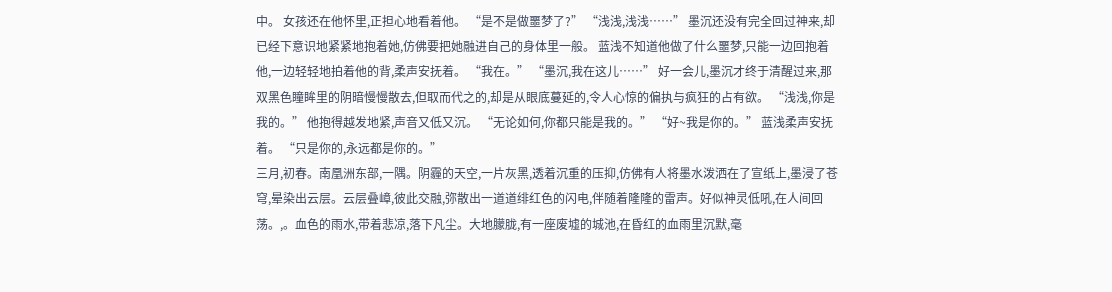中。 女孩还在他怀里,正担心地看着他。 “是不是做噩梦了?” “浅浅,浅浅……” 墨沉还没有完全回过神来,却已经下意识地紧紧地抱着她,仿佛要把她融进自己的身体里一般。 蓝浅不知道他做了什么噩梦,只能一边回抱着他,一边轻轻地拍着他的背,柔声安抚着。 “我在。” “墨沉,我在这儿……” 好一会儿,墨沉才终于清醒过来,那双黑色瞳眸里的阴暗慢慢散去,但取而代之的,却是从眼底蔓延的,令人心惊的偏执与疯狂的占有欲。 “浅浅,你是我的。” 他抱得越发地紧,声音又低又沉。 “无论如何,你都只能是我的。” “好~我是你的。” 蓝浅柔声安抚着。 “只是你的,永远都是你的。”
三月,初春。南凰洲东部,一隅。阴霾的天空,一片灰黑,透着沉重的压抑,仿佛有人将墨水泼洒在了宣纸上,墨浸了苍穹,晕染出云层。云层叠嶂,彼此交融,弥散出一道道绯红色的闪电,伴随着隆隆的雷声。好似神灵低吼,在人间回荡。,。血色的雨水,带着悲凉,落下凡尘。大地朦胧,有一座废墟的城池,在昏红的血雨里沉默,毫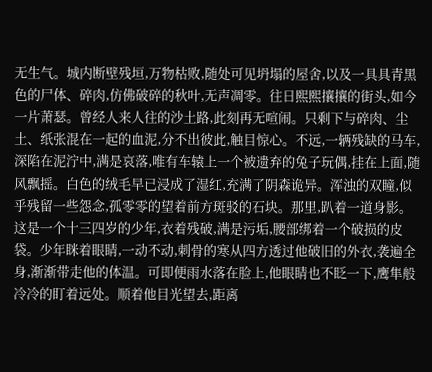无生气。城内断壁残垣,万物枯败,随处可见坍塌的屋舍,以及一具具青黑色的尸体、碎肉,仿佛破碎的秋叶,无声凋零。往日熙熙攘攘的街头,如今一片萧瑟。曾经人来人往的沙土路,此刻再无喧闹。只剩下与碎肉、尘土、纸张混在一起的血泥,分不出彼此,触目惊心。不远,一辆残缺的马车,深陷在泥泞中,满是哀落,唯有车辕上一个被遗弃的兔子玩偶,挂在上面,随风飘摇。白色的绒毛早已浸成了湿红,充满了阴森诡异。浑浊的双瞳,似乎残留一些怨念,孤零零的望着前方斑驳的石块。那里,趴着一道身影。这是一个十三四岁的少年,衣着残破,满是污垢,腰部绑着一个破损的皮袋。少年眯着眼睛,一动不动,刺骨的寒从四方透过他破旧的外衣,袭遍全身,渐渐带走他的体温。可即便雨水落在脸上,他眼睛也不眨一下,鹰隼般冷冷的盯着远处。顺着他目光望去,距离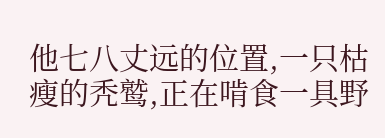他七八丈远的位置,一只枯瘦的秃鹫,正在啃食一具野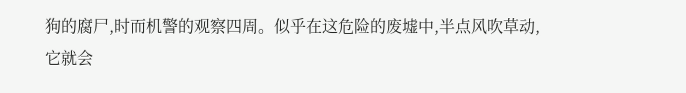狗的腐尸,时而机警的观察四周。似乎在这危险的废墟中,半点风吹草动,它就会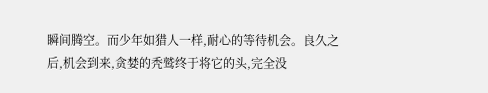瞬间腾空。而少年如猎人一样,耐心的等待机会。良久之后,机会到来,贪婪的秃鹫终于将它的头,完全没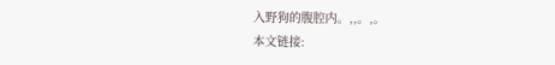入野狗的腹腔内。,,。,。
本文链接: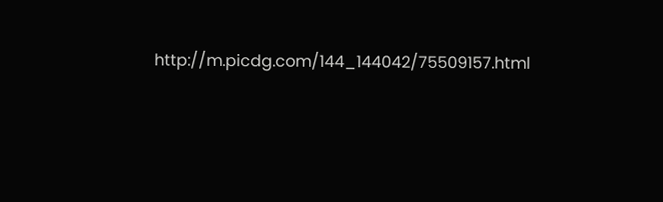http://m.picdg.com/144_144042/75509157.html